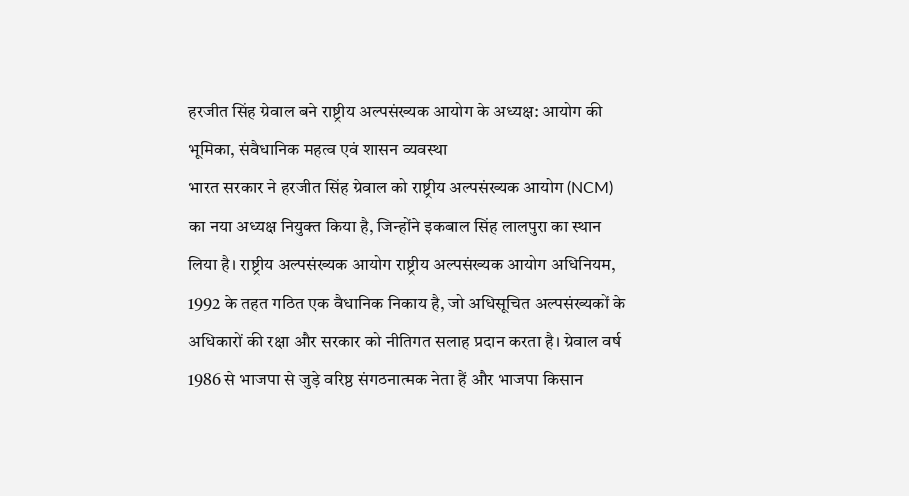हरजीत सिंह ग्रेवाल बने राष्ट्रीय अल्पसंख्यक आयोग के अध्यक्ष: आयोग की भूमिका, संवैधानिक महत्व एवं शासन व्यवस्था
भारत सरकार ने हरजीत सिंह ग्रेवाल को राष्ट्रीय अल्पसंख्यक आयोग (NCM) का नया अध्यक्ष नियुक्त किया है, जिन्होंने इकबाल सिंह लालपुरा का स्थान लिया है। राष्ट्रीय अल्पसंख्यक आयोग राष्ट्रीय अल्पसंख्यक आयोग अधिनियम, 1992 के तहत गठित एक वैधानिक निकाय है, जो अधिसूचित अल्पसंख्यकों के अधिकारों की रक्षा और सरकार को नीतिगत सलाह प्रदान करता है। ग्रेवाल वर्ष 1986 से भाजपा से जुड़े वरिष्ठ संगठनात्मक नेता हैं और भाजपा किसान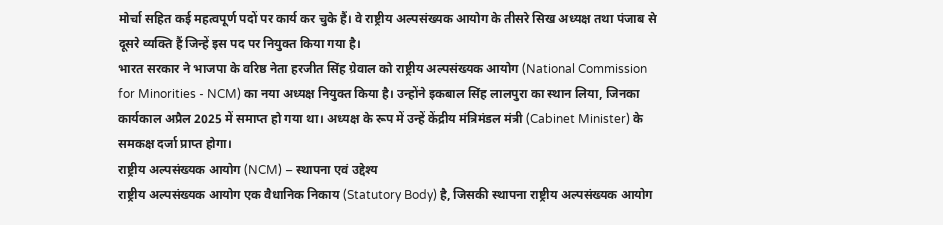मोर्चा सहित कई महत्वपूर्ण पदों पर कार्य कर चुके हैं। वे राष्ट्रीय अल्पसंख्यक आयोग के तीसरे सिख अध्यक्ष तथा पंजाब से दूसरे व्यक्ति हैं जिन्हें इस पद पर नियुक्त किया गया है।
भारत सरकार ने भाजपा के वरिष्ठ नेता हरजीत सिंह ग्रेवाल को राष्ट्रीय अल्पसंख्यक आयोग (National Commission for Minorities - NCM) का नया अध्यक्ष नियुक्त किया है। उन्होंने इकबाल सिंह लालपुरा का स्थान लिया, जिनका कार्यकाल अप्रैल 2025 में समाप्त हो गया था। अध्यक्ष के रूप में उन्हें केंद्रीय मंत्रिमंडल मंत्री (Cabinet Minister) के समकक्ष दर्जा प्राप्त होगा।
राष्ट्रीय अल्पसंख्यक आयोग (NCM) – स्थापना एवं उद्देश्य
राष्ट्रीय अल्पसंख्यक आयोग एक वैधानिक निकाय (Statutory Body) है, जिसकी स्थापना राष्ट्रीय अल्पसंख्यक आयोग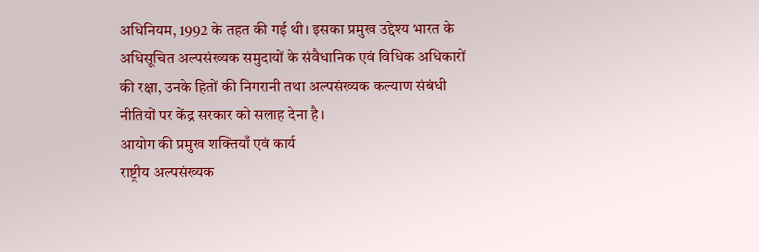अधिनियम, 1992 के तहत की गई थी। इसका प्रमुख उद्देश्य भारत के अधिसूचित अल्पसंख्यक समुदायों के संवैधानिक एवं विधिक अधिकारों की रक्षा, उनके हितों की निगरानी तथा अल्पसंख्यक कल्याण संबंधी नीतियों पर केंद्र सरकार को सलाह देना है।
आयोग की प्रमुख शक्तियाँ एवं कार्य
राष्ट्रीय अल्पसंख्यक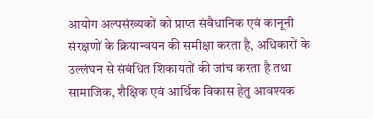आयोग अल्पसंख्यकों को प्राप्त संवैधानिक एवं कानूनी संरक्षणों के क्रियान्वयन की समीक्षा करता है, अधिकारों के उल्लंघन से संबंधित शिकायतों की जांच करता है तथा सामाजिक, शैक्षिक एवं आर्थिक विकास हेतु आवश्यक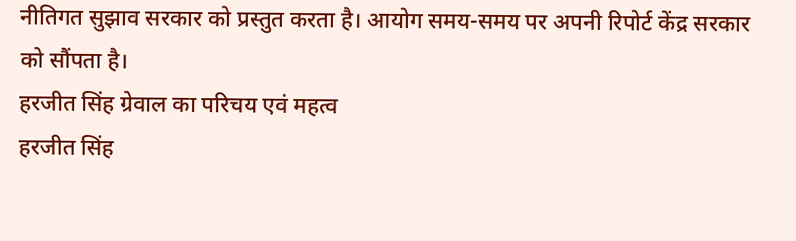नीतिगत सुझाव सरकार को प्रस्तुत करता है। आयोग समय-समय पर अपनी रिपोर्ट केंद्र सरकार को सौंपता है।
हरजीत सिंह ग्रेवाल का परिचय एवं महत्व
हरजीत सिंह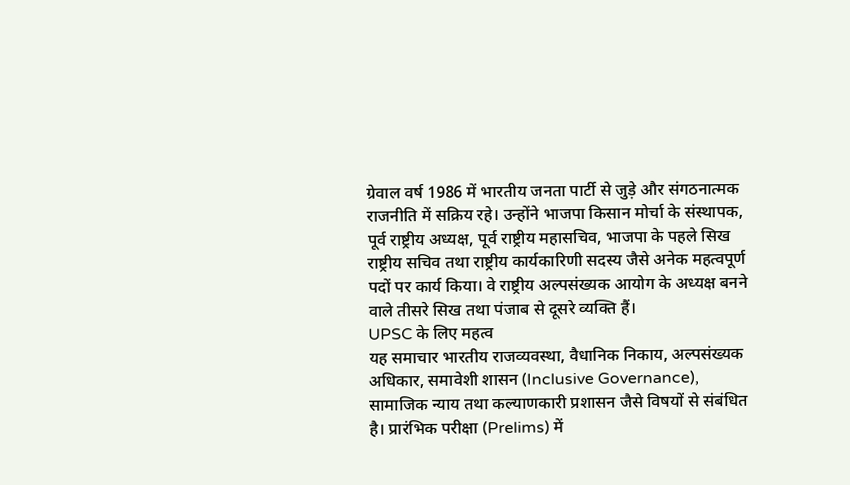ग्रेवाल वर्ष 1986 में भारतीय जनता पार्टी से जुड़े और संगठनात्मक राजनीति में सक्रिय रहे। उन्होंने भाजपा किसान मोर्चा के संस्थापक, पूर्व राष्ट्रीय अध्यक्ष, पूर्व राष्ट्रीय महासचिव, भाजपा के पहले सिख राष्ट्रीय सचिव तथा राष्ट्रीय कार्यकारिणी सदस्य जैसे अनेक महत्वपूर्ण पदों पर कार्य किया। वे राष्ट्रीय अल्पसंख्यक आयोग के अध्यक्ष बनने वाले तीसरे सिख तथा पंजाब से दूसरे व्यक्ति हैं।
UPSC के लिए महत्व
यह समाचार भारतीय राजव्यवस्था, वैधानिक निकाय, अल्पसंख्यक अधिकार, समावेशी शासन (Inclusive Governance), सामाजिक न्याय तथा कल्याणकारी प्रशासन जैसे विषयों से संबंधित है। प्रारंभिक परीक्षा (Prelims) में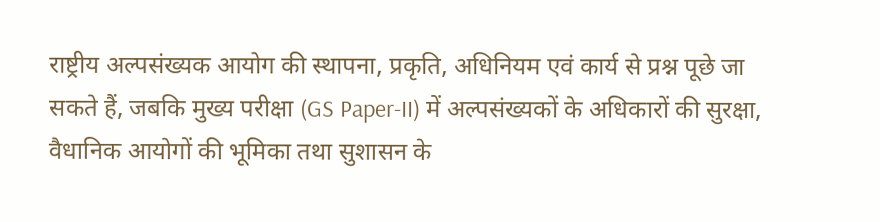राष्ट्रीय अल्पसंख्यक आयोग की स्थापना, प्रकृति, अधिनियम एवं कार्य से प्रश्न पूछे जा सकते हैं, जबकि मुख्य परीक्षा (GS Paper-II) में अल्पसंख्यकों के अधिकारों की सुरक्षा, वैधानिक आयोगों की भूमिका तथा सुशासन के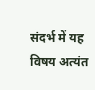संदर्भ में यह विषय अत्यंत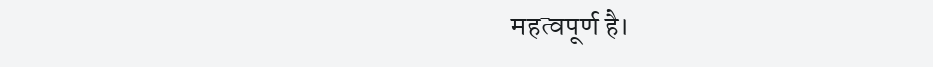महत्वपूर्ण है।